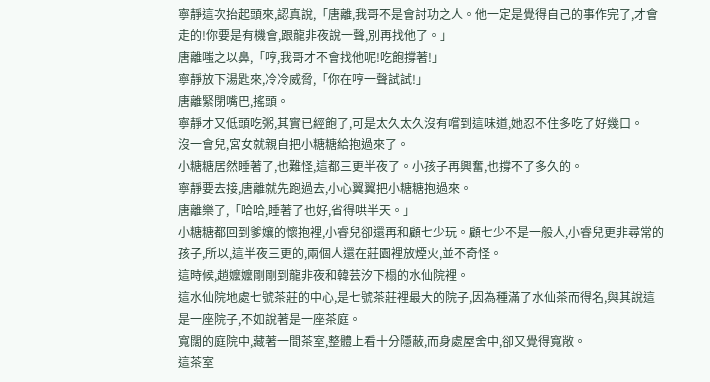寧靜這次抬起頭來,認真說,「唐離,我哥不是會討功之人。他一定是覺得自己的事作完了,才會走的!你要是有機會,跟龍非夜說一聲,別再找他了。」
唐離嗤之以鼻,「哼,我哥才不會找他呢!吃飽撐著!」
寧靜放下湯匙來,冷冷威脅,「你在哼一聲試試!」
唐離緊閉嘴巴,搖頭。
寧靜才又低頭吃粥,其實已經飽了,可是太久太久沒有嚐到這味道,她忍不住多吃了好幾口。
沒一會兒,宮女就親自把小糖糖給抱過來了。
小糖糖居然睡著了,也難怪,這都三更半夜了。小孩子再興奮,也撐不了多久的。
寧靜要去接,唐離就先跑過去,小心翼翼把小糖糖抱過來。
唐離樂了,「哈哈,睡著了也好,省得哄半天。」
小糖糖都回到爹孃的懷抱裡,小睿兒卻還再和顧七少玩。顧七少不是一般人,小睿兒更非尋常的孩子,所以,這半夜三更的,兩個人還在莊園裡放煙火,並不奇怪。
這時候,趙嬤嬤剛剛到龍非夜和韓芸汐下榻的水仙院裡。
這水仙院地處七號茶莊的中心,是七號茶莊裡最大的院子,因為種滿了水仙茶而得名,與其說這是一座院子,不如說著是一座茶庭。
寬闊的庭院中,藏著一間茶室,整體上看十分隱蔽,而身處屋舍中,卻又覺得寬敞。
這茶室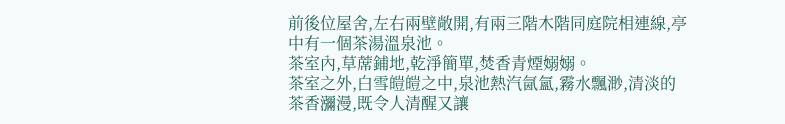前後位屋舍,左右兩壁敞開,有兩三階木階同庭院相連線,亭中有一個茶湯溫泉池。
茶室內,草蓆鋪地,乾淨簡單,焚香青煙嫋嫋。
茶室之外,白雪皚皚之中,泉池熱汽氤氳,霧水飄渺,清淡的茶香瀰漫,既令人清醒又讓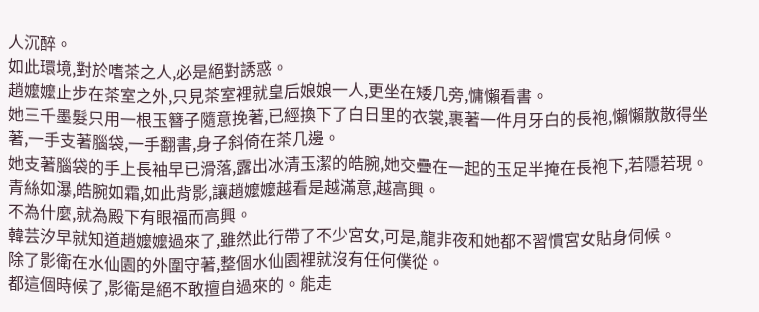人沉醉。
如此環境,對於嗜茶之人,必是絕對誘惑。
趙嬤嬤止步在茶室之外,只見茶室裡就皇后娘娘一人,更坐在矮几旁,慵懶看書。
她三千墨髮只用一根玉簪子隨意挽著,已經換下了白日里的衣裳,裹著一件月牙白的長袍,懶懶散散得坐著,一手支著腦袋,一手翻書,身子斜倚在茶几邊。
她支著腦袋的手上長袖早已滑落,露出冰清玉潔的皓腕,她交疊在一起的玉足半掩在長袍下,若隱若現。
青絲如瀑,皓腕如霜,如此背影,讓趙嬤嬤越看是越滿意,越高興。
不為什麼,就為殿下有眼福而高興。
韓芸汐早就知道趙嬤嬤過來了,雖然此行帶了不少宮女,可是,龍非夜和她都不習慣宮女貼身伺候。
除了影衛在水仙園的外圍守著,整個水仙園裡就沒有任何僕從。
都這個時候了,影衛是絕不敢擅自過來的。能走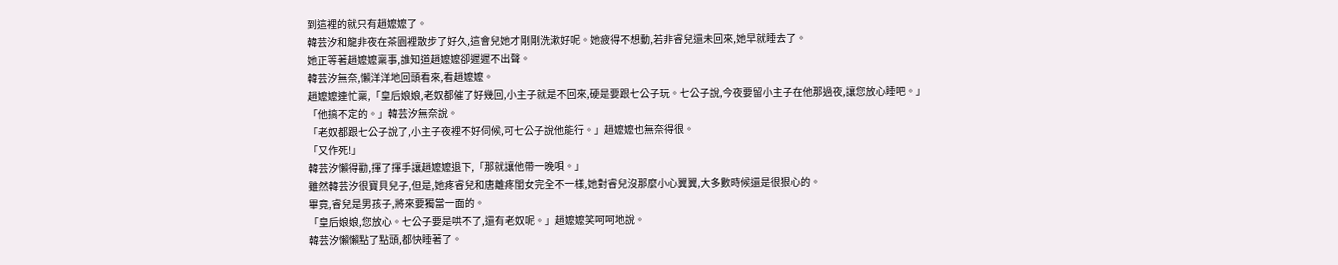到這裡的就只有趙嬤嬤了。
韓芸汐和龍非夜在茶園裡散步了好久,這會兒她才剛剛洗漱好呢。她疲得不想動,若非睿兒還未回來,她早就睡去了。
她正等著趙嬤嬤稟事,誰知道趙嬤嬤卻遲遲不出聲。
韓芸汐無奈,懶洋洋地回頭看來,看趙嬤嬤。
趙嬤嬤連忙稟,「皇后娘娘,老奴都催了好幾回,小主子就是不回來,硬是要跟七公子玩。七公子說,今夜要留小主子在他那過夜,讓您放心睡吧。」
「他搞不定的。」韓芸汐無奈說。
「老奴都跟七公子說了,小主子夜裡不好伺候,可七公子說他能行。」趙嬤嬤也無奈得很。
「又作死!」
韓芸汐懶得勸,揮了揮手讓趙嬤嬤退下,「那就讓他帶一晚唄。」
雖然韓芸汐很寶貝兒子,但是,她疼睿兒和唐離疼閨女完全不一樣,她對睿兒沒那麼小心翼翼,大多數時候還是很狠心的。
畢竟,睿兒是男孩子,將來要獨當一面的。
「皇后娘娘,您放心。七公子要是哄不了,還有老奴呢。」趙嬤嬤笑呵呵地說。
韓芸汐懶懶點了點頭,都快睡著了。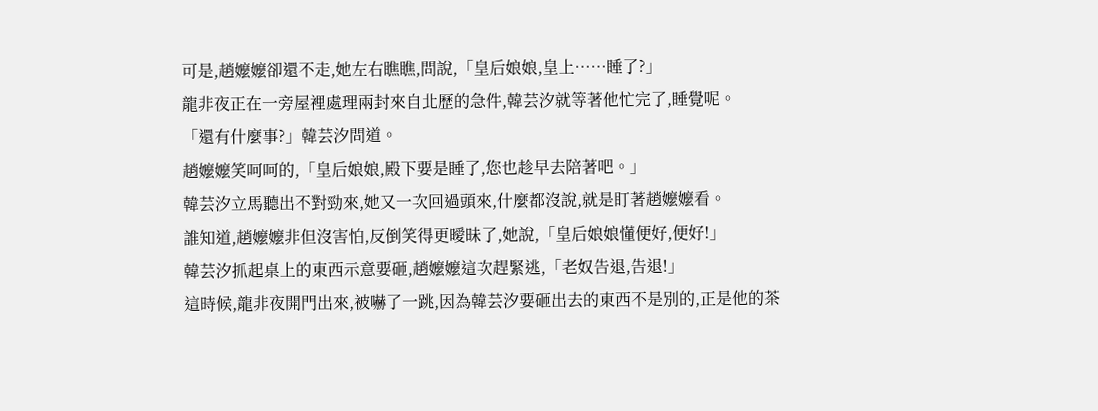可是,趙嬤嬤卻還不走,她左右瞧瞧,問說,「皇后娘娘,皇上……睡了?」
龍非夜正在一旁屋裡處理兩封來自北歷的急件,韓芸汐就等著他忙完了,睡覺呢。
「還有什麼事?」韓芸汐問道。
趙嬤嬤笑呵呵的,「皇后娘娘,殿下要是睡了,您也趁早去陪著吧。」
韓芸汐立馬聽出不對勁來,她又一次回過頭來,什麼都沒說,就是盯著趙嬤嬤看。
誰知道,趙嬤嬤非但沒害怕,反倒笑得更曖昧了,她說,「皇后娘娘懂便好,便好!」
韓芸汐抓起桌上的東西示意要砸,趙嬤嬤這次趕緊逃,「老奴告退,告退!」
這時候,龍非夜開門出來,被嚇了一跳,因為韓芸汐要砸出去的東西不是別的,正是他的茶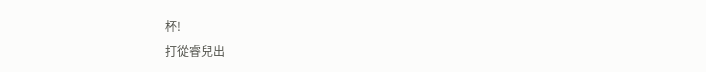杯!
打從睿兒出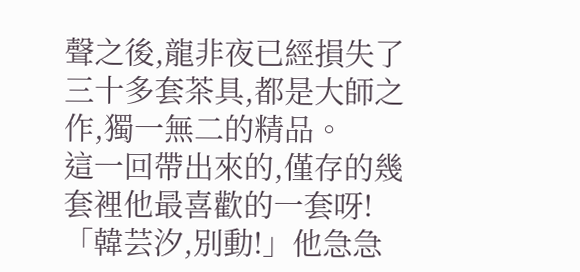聲之後,龍非夜已經損失了三十多套茶具,都是大師之作,獨一無二的精品。
這一回帶出來的,僅存的幾套裡他最喜歡的一套呀!
「韓芸汐,別動!」他急急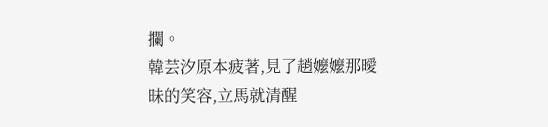攔。
韓芸汐原本疲著,見了趙嬤嬤那曖昧的笑容,立馬就清醒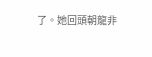了。她回頭朝龍非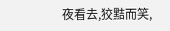夜看去,狡黠而笑,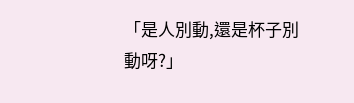「是人別動,還是杯子別動呀?」